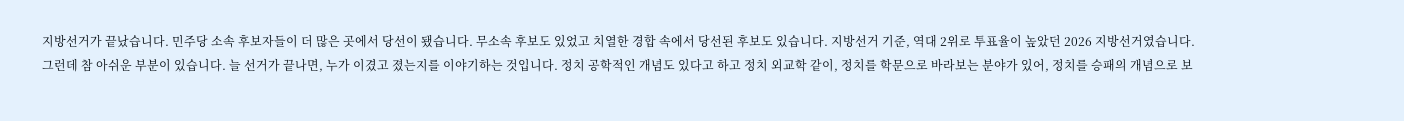지방선거가 끝났습니다. 민주당 소속 후보자들이 더 많은 곳에서 당선이 됐습니다. 무소속 후보도 있었고 치열한 경합 속에서 당선된 후보도 있습니다. 지방선거 기준, 역대 2위로 투표율이 높았던 2026 지방선거였습니다.
그런데 참 아쉬운 부분이 있습니다. 늘 선거가 끝나면, 누가 이겼고 졌는지를 이야기하는 것입니다. 정치 공학적인 개념도 있다고 하고 정치 외교학 같이, 정치를 학문으로 바라보는 분야가 있어, 정치를 승패의 개념으로 보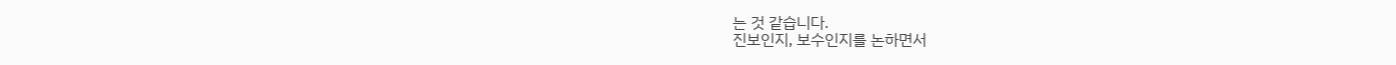는 것 같습니다.
진보인지, 보수인지를 논하면서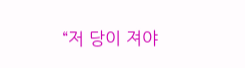“저 당이 져야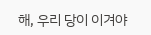해, 우리 당이 이겨야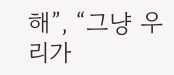해”, “그냥 우리가